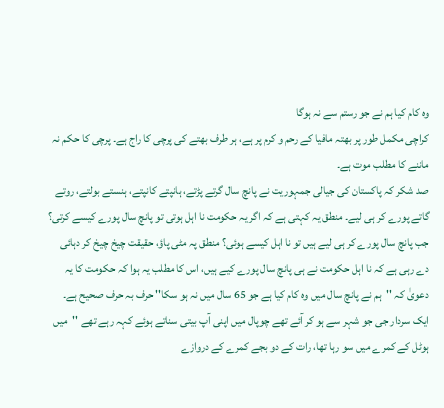وہ کام کیا ہم نے جو رستم سے نہ ہوگا
کراچی مکمل طور پر بھتہ مافیا کے رحم و کرم پر ہے، ہر طرف بھتے کی پرچی کا راج ہے۔ پرچی کا حکم نہ ماننے کا مطلب موت ہے۔
صد شکر کہ پاکستان کی جیالی جمہوریت نے پانچ سال گرتے پڑتے، ہانپتے کانپتے، ہنستے بولتے، روتے گاتے پورے کر ہی لیے۔ منطق یہ کہتی ہے کہ اگر یہ حکومت نا اہل ہوتی تو پانچ سال پورے کیسے کرتی؟ جب پانچ سال پورے کر ہی لیے ہیں تو نا اہل کیسے ہوئی؟ منطق پہ مٹی پاؤ، حقیقت چیخ چیخ کر دہائی دے رہی ہے کہ نا اہل حکومت نے ہی پانچ سال پورے کیے ہیں، اس کا مطلب یہ ہوا کہ حکومت کا یہ دعویٰ کہ ''ہم نے پانچ سال میں وہ کام کیا ہے جو 65 سال میں نہ ہو سکا'' حرف بہ حرف صحیح ہے۔
ایک سردار جی جو شہر سے ہو کر آئے تھے چوپال میں اپنی آپ بیتی سناتے ہوئے کہہ رہے تھے ''میں ہوٹل کے کمرے میں سو رہا تھا، رات کے دو بجے کمرے کے دروازے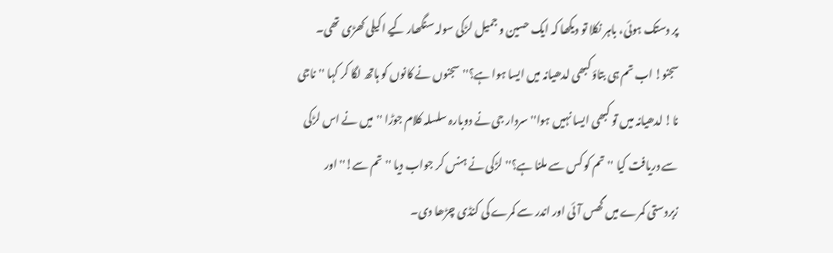پر دستک ہوئی، باہر نکلا تو دیکھا کہ ایک حسین و جمیل لڑکی سولہ سنگھار کیے اکیلی کھڑی تھی۔ سجنو! اب تم ہی بتاؤ کبھی لدھیانہ میں ایسا ہوا ہے؟'' سجنوں نے کانوں کو ہاتھ لگا کر کہا ''ناجی نا! لدھیانہ میں تو کبھی ایسا نہیں ہوا'' سردار جی نے دوبارہ سلسلہ کلام جوڑا ''میں نے اس لڑکی سے دریافت کیا ''تم کو کس سے ملنا ہے؟'' لڑکی نے ہنس کر جواب دیا ''تم سے!'' اور زبردستی کمرے میں گھس آئی اور اندر سے کمرے کی کنڈی چڑھا دی۔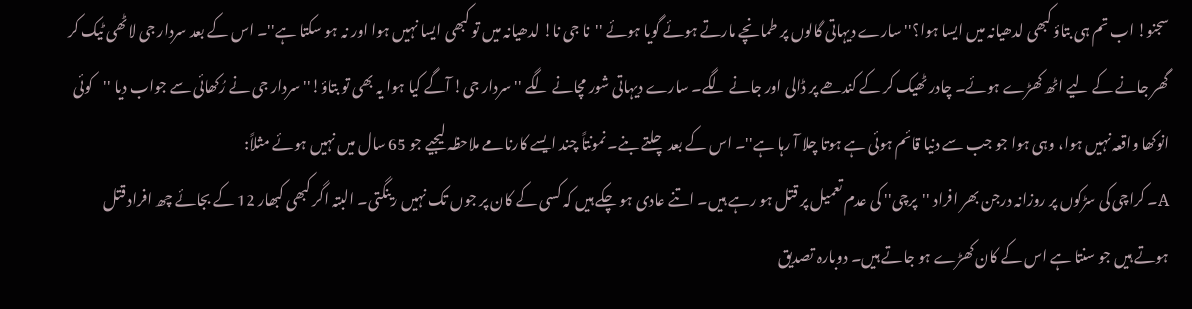سجنو! اب تم ہی بتاؤ کبھی لدھیانہ میں ایسا ہوا؟'' سارے دیہاتی گالوں پر طمانچے مارتے ہوئے گویا ہوئے ''نا جی نا! لدھیانہ میں تو کبھی ایسا نہیں ہوا اور نہ ہو سکتا ہے''۔ اس کے بعد سردار جی لاٹھی ٹیک کر گھر جانے کے لیے اٹھ کھڑے ہوئے۔ چادر ٹھیک کر کے کندھے پر ڈالی اور جانے لگے۔ سارے دیہاتی شور مچانے لگے ''سردار جی! آگے کیا ہوا یہ بھی تو بتاؤ!'' سردار جی نے رُکھائی سے جواب دیا ''کوئی انوکھا واقعہ نہیں ہوا، وہی ہوا جو جب سے دنیا قائم ہوئی ہے ہوتا چلا آ رہا ہے''۔ اس کے بعد چلتے بنے۔ نمونتاً چند ایسے کارنامے ملاحظہ لیجیے جو 65 سال میں نہیں ہوئے مثلاً:
A۔ کراچی کی سڑکوں پر روزانہ درجن بھر افراد ''پرچی'' کی عدم تعمیل پر قتل ہو رہے ہیں۔ اتنے عادی ہو چکے ہیں کہ کسی کے کان پر جوں تک نہیں رینگتی۔ البتہ اگر کبھی کبھار 12 کے بجائے چھ افراد قتل ہوتے ہیں جو سنتا ہے اس کے کان کھڑے ہو جاتے ہیں۔ دوبارہ تصدیق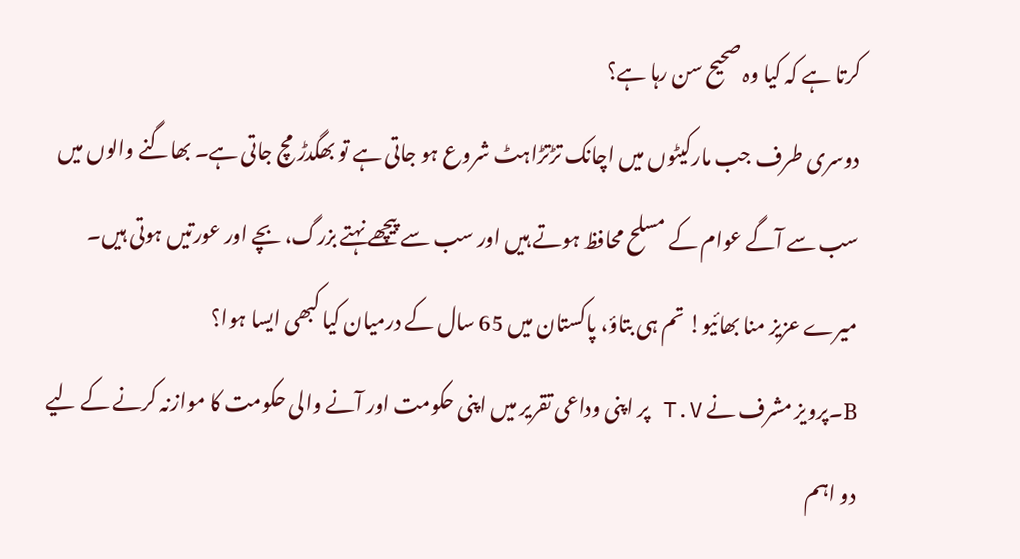کرتا ہے کہ کیا وہ صحیح سن رہا ہے؟
دوسری طرف جب مارکیٹوں میں اچانک تڑتڑاہٹ شروع ہو جاتی ہے تو بھگدڑ مچ جاتی ہے۔ بھاگنے والوں میں سب سے آگے عوام کے مسلح محافظ ہوتے ہیں اور سب سے پیچھے نہتے بزرگ، بچے اور عورتیں ہوتی ہیں۔ میرے عزیز منا بھائیو! تم ہی بتاؤ، پاکستان میں 65 سال کے درمیان کیا کبھی ایسا ہوا؟
B۔پرویز مشرف نے T.V پر اپنی وداعی تقریر میں اپنی حکومت اور آنے والی حکومت کا موازنہ کرنے کے لیے دو اہم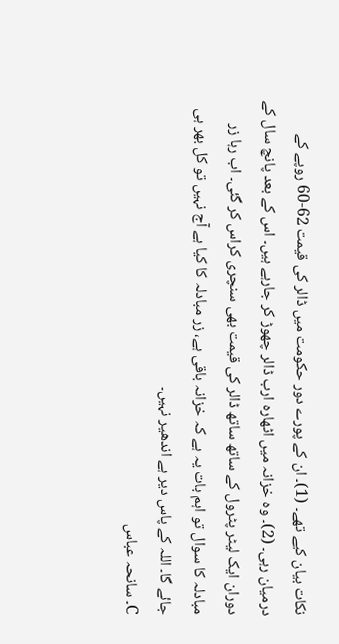نکات بیان کیے تھے۔ (1)۔ ان کے پورے دور حکومت میں ڈالر کی قیمت 62-60 روپے کے درمیان رہی۔ (2)۔ وہ خزانہ میں اٹھارہ ارب ڈالر چھوڑ کر جارہے ہیں۔ اس کے بعد پانچ سال کے دوران ایک لیٹر پٹرول کے ساتھ ساتھ ڈالر کی قیمت بھی سنچری کراس کر گئی۔ اب رہا زر مبادلہ کا سوال تو اہم بات یہ ہے کہ خزانہ باقی ہے، زر مبادلہ کا کیا ہے آج نہیں تو کل بھر ہی جائے گا۔ اللہ کے پاس دیر ہے اندھیر نہیں۔
C۔ سانحہ عباس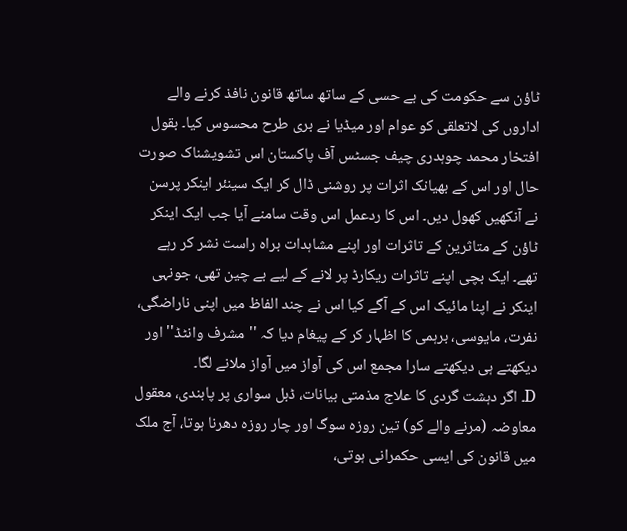ٹاؤن سے حکومت کی بے حسی کے ساتھ ساتھ قانون نافذ کرنے والے اداروں کی لاتعلقی کو عوام اور میڈیا نے بری طرح محسوس کیا۔ بقول افتخار محمد چوہدری چیف جسٹس آف پاکستان اس تشویشناک صورت حال اور اس کے بھیانک اثرات پر روشنی ڈال کر ایک سینئر اینکر پرسن نے آنکھیں کھول دیں۔ اس کا ردعمل اس وقت سامنے آیا جب ایک اینکر ٹاؤن کے متاثرین کے تاثرات اور اپنے مشاہدات براہ راست نشر کر رہے تھے۔ ایک بچی اپنے تاثرات ریکارڈ پر لانے کے لیے بے چین تھی، جونہی اینکر نے اپنا مائیک اس کے آگے کیا اس نے چند الفاظ میں اپنی ناراضگی، نفرت، مایوسی، برہمی کا اظہار کر کے پیغام دیا کہ ''مشرف وانٹڈ'' اور دیکھتے ہی دیکھتے سارا مجمع اس کی آواز میں آواز ملانے لگا۔
D۔ اگر دہشت گردی کا علاج مذمتی بیانات، ڈبل سواری پر پابندی، معقول معاوضہ (مرنے والے کو) تین روزہ سوگ اور چار روزہ دھرنا ہوتا، آج ملک میں قانون کی ایسی حکمرانی ہوتی،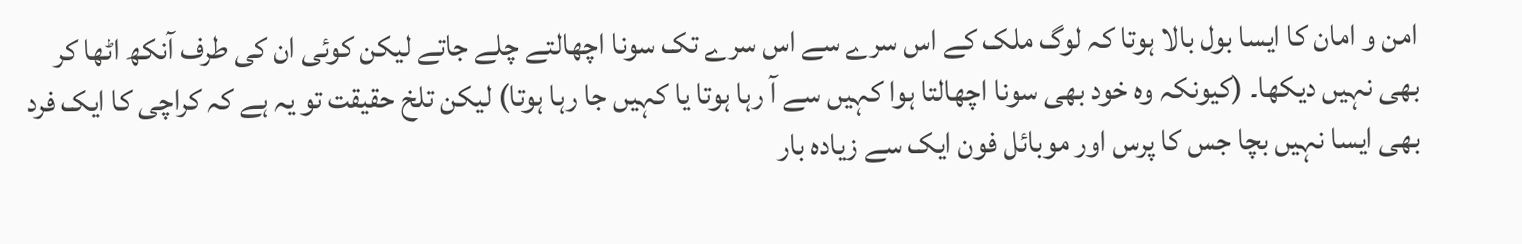امن و امان کا ایسا بول بالا ہوتا کہ لوگ ملک کے اس سرے سے اس سرے تک سونا اچھالتے چلے جاتے لیکن کوئی ان کی طرف آنکھ اٹھا کر بھی نہیں دیکھا۔ (کیونکہ وہ خود بھی سونا اچھالتا ہوا کہیں سے آ رہا ہوتا یا کہیں جا رہا ہوتا) لیکن تلخ حقیقت تو یہ ہے کہ کراچی کا ایک فرد بھی ایسا نہیں بچا جس کا پرس اور موبائل فون ایک سے زیادہ بار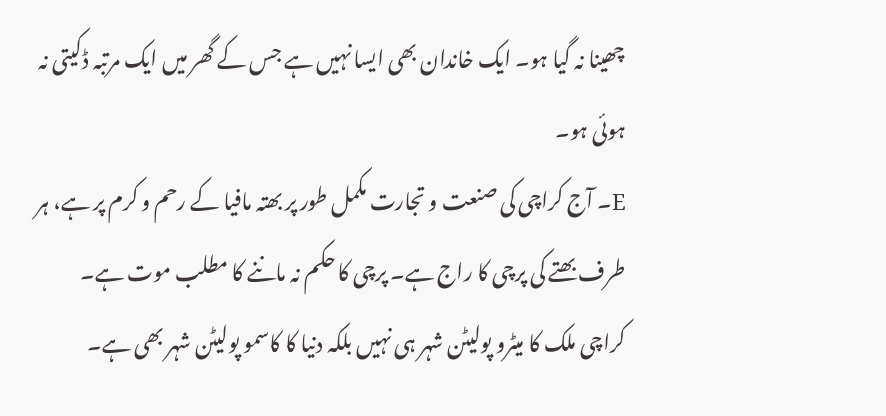چھینا نہ گیا ہو۔ ایک خاندان بھی ایسا نہیں ہے جس کے گھر میں ایک مرتبہ ڈکیتی نہ ہوئی ہو۔
E۔ آج کراچی کی صنعت و تجارت مکمل طور پر بھتہ مافیا کے رحم و کرم پر ہے، ہر طرف بھتے کی پرچی کا راج ہے۔ پرچی کا حکم نہ ماننے کا مطلب موت ہے۔
کراچی ملک کا میٹرو پولیٹن شہر ہی نہیں بلکہ دنیا کا کاسمو پولیٹن شہر بھی ہے۔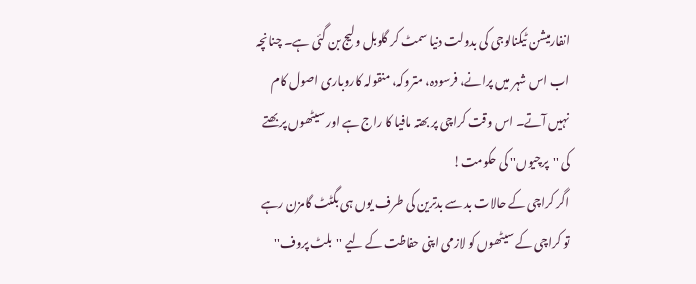انفارمیشن ٹیکنالوجی کی بدولت دنیا سمٹ کر گلوبل ولیج بن گئی ہے۔ چنانچہ اب اس شہر میں پرانے، فرسودہ، متروکہ، منقولہ کاروباری اصول کام نہیں آتے۔ اس وقت کراچی پر بھتہ مافیا کا راج ہے اور سیٹھوں پر بھتے کی ''پرچیوں'' کی حکومت!
اگر کراچی کے حالات بد سے بدترین کی طرف یوں ہی بگٹٹ گامزن رہے تو کراچی کے سیٹھوں کو لازمی اپنی حفاظت کے لیے ''بلٹ پروف''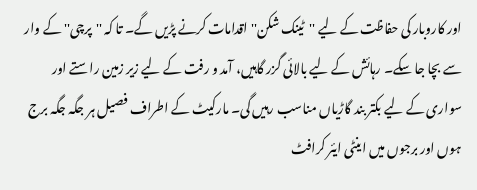اور کاروبار کی حفاظت کے لیے ''ٹینک شکن'' اقدامات کرنے پڑیں گے۔ تا کہ ''پرچی'' کے وار سے بچا جا سکے۔ رہائش کے لیے بالائی گزر گاہیں، آمد و رفت کے لیے زیر زمین راستے اور سواری کے لیے بکتر بند گاڑیاں مناسب رہیں گی۔ مارکیٹ کے اطراف فصیل ہر جگہ جگہ برج ہوں اور برجوں میں اینٹی ایئر کرافٹ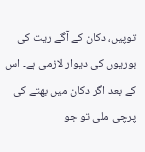توپیں، دکان کے آگے ریت کی بوریوں کی دیوار لازمی ہے۔ اس کے بعد اگر دکان میں بھتے کی پرچی ملی تو جو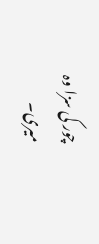چور کی سزا وہ میری۔